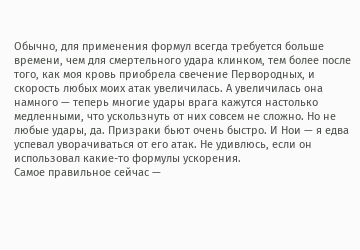Обычно, для применения формул всегда требуется больше времени, чем для смертельного удара клинком, тем более после того, как моя кровь приобрела свечение Первородных, и скорость любых моих атак увеличилась. А увеличилась она намного — теперь многие удары врага кажутся настолько медленными, что ускользнуть от них совсем не сложно. Но не любые удары, да. Призраки бьют очень быстро. И Нои — я едва успевал уворачиваться от его атак. Не удивлюсь, если он использовал какие-то формулы ускорения.
Самое правильное сейчас —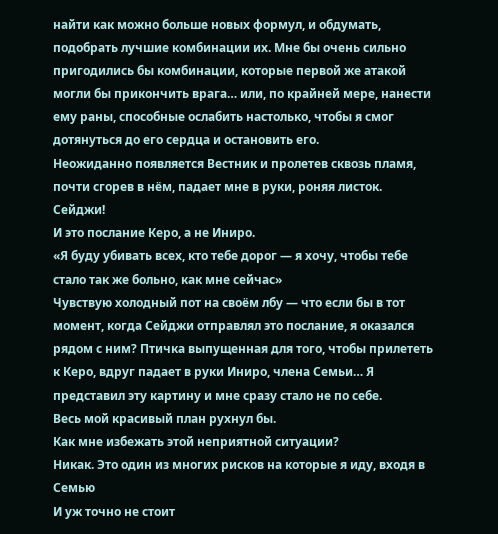найти как можно больше новых формул, и обдумать, подобрать лучшие комбинации их. Мне бы очень сильно пригодились бы комбинации, которые первой же атакой могли бы прикончить врага… или, по крайней мере, нанести ему раны, способные ослабить настолько, чтобы я смог дотянуться до его сердца и остановить его.
Неожиданно появляется Вестник и пролетев сквозь пламя, почти сгорев в нём, падает мне в руки, роняя листок.
Сейджи!
И это послание Керо, а не Иниро.
«Я буду убивать всех, кто тебе дорог — я хочу, чтобы тебе стало так же больно, как мне сейчас»
Чувствую холодный пот на своём лбу — что если бы в тот момент, когда Сейджи отправлял это послание, я оказался рядом с ним? Птичка выпущенная для того, чтобы прилететь к Керо, вдруг падает в руки Иниро, члена Семьи… Я представил эту картину и мне сразу стало не по себе.
Весь мой красивый план рухнул бы.
Как мне избежать этой неприятной ситуации?
Никак. Это один из многих рисков на которые я иду, входя в Семью
И уж точно не стоит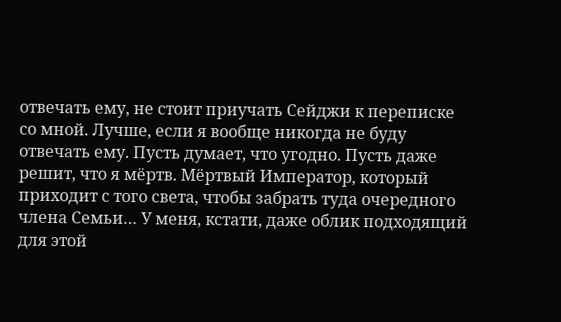отвечать ему, не стоит приучать Сейджи к переписке со мной. Лучше, если я вообще никогда не буду отвечать ему. Пусть думает, что угодно. Пусть даже решит, что я мёртв. Мёртвый Император, который приходит с того света, чтобы забрать туда очередного члена Семьи… У меня, кстати, даже облик подходящий для этой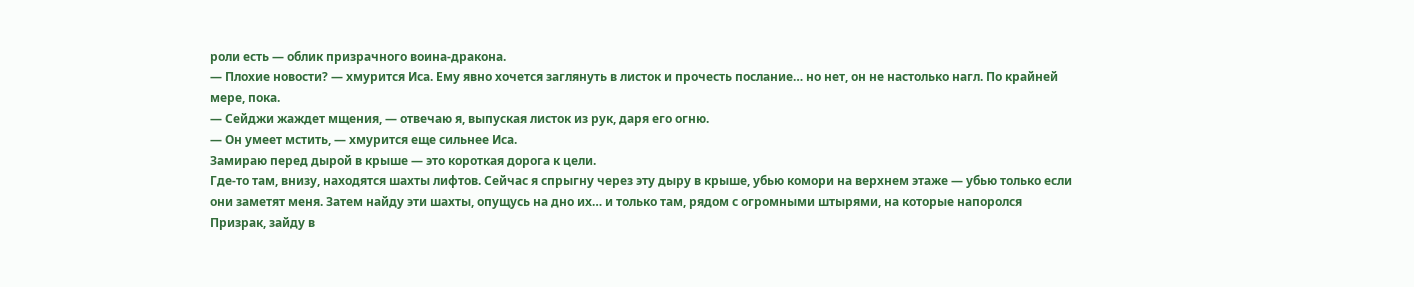роли есть — облик призрачного воина-дракона.
— Плохие новости? — хмурится Иса. Ему явно хочется заглянуть в листок и прочесть послание… но нет, он не настолько нагл. По крайней мере, пока.
— Сейджи жаждет мщения, — отвечаю я, выпуская листок из рук, даря его огню.
— Он умеет мстить, — хмурится еще сильнее Иса.
Замираю перед дырой в крыше — это короткая дорога к цели.
Где-то там, внизу, находятся шахты лифтов. Сейчас я спрыгну через эту дыру в крыше, убью комори на верхнем этаже — убью только если они заметят меня. Затем найду эти шахты, опущусь на дно их… и только там, рядом с огромными штырями, на которые напоролся Призрак, зайду в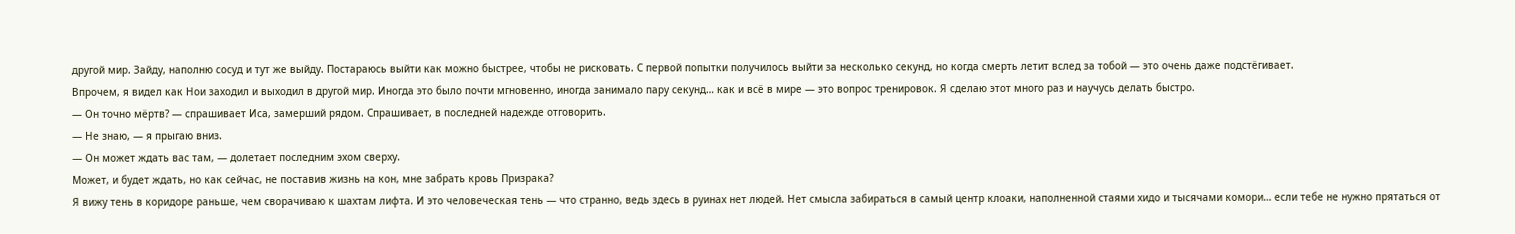другой мир. Зайду, наполню сосуд и тут же выйду. Постараюсь выйти как можно быстрее, чтобы не рисковать. С первой попытки получилось выйти за несколько секунд, но когда смерть летит вслед за тобой — это очень даже подстёгивает.
Впрочем, я видел как Нои заходил и выходил в другой мир. Иногда это было почти мгновенно, иногда занимало пару секунд… как и всё в мире — это вопрос тренировок. Я сделаю этот много раз и научусь делать быстро.
— Он точно мёртв? — спрашивает Иса, замерший рядом. Спрашивает, в последней надежде отговорить.
— Не знаю, — я прыгаю вниз.
— Он может ждать вас там, — долетает последним эхом сверху.
Может, и будет ждать, но как сейчас, не поставив жизнь на кон, мне забрать кровь Призрака?
Я вижу тень в коридоре раньше, чем сворачиваю к шахтам лифта. И это человеческая тень — что странно, ведь здесь в руинах нет людей. Нет смысла забираться в самый центр клоаки, наполненной стаями хидо и тысячами комори… если тебе не нужно прятаться от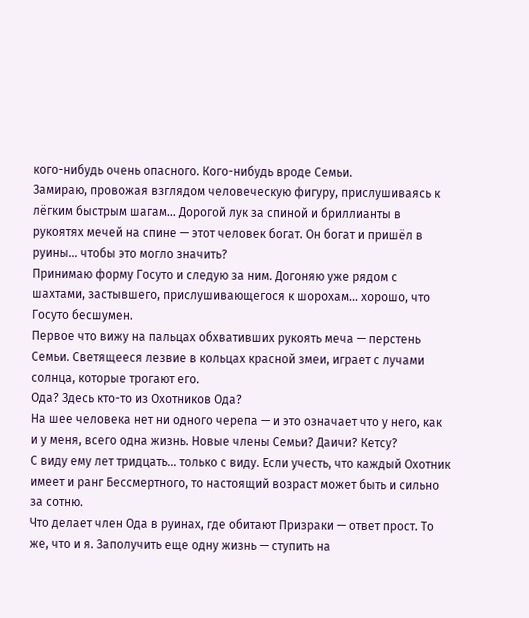кого-нибудь очень опасного. Кого-нибудь вроде Семьи.
Замираю, провожая взглядом человеческую фигуру, прислушиваясь к лёгким быстрым шагам… Дорогой лук за спиной и бриллианты в рукоятях мечей на спине — этот человек богат. Он богат и пришёл в руины… чтобы это могло значить?
Принимаю форму Госуто и следую за ним. Догоняю уже рядом с шахтами, застывшего, прислушивающегося к шорохам… хорошо, что Госуто бесшумен.
Первое что вижу на пальцах обхвативших рукоять меча — перстень Семьи. Светящееся лезвие в кольцах красной змеи, играет с лучами солнца, которые трогают его.
Ода? Здесь кто-то из Охотников Ода?
На шее человека нет ни одного черепа — и это означает что у него, как и у меня, всего одна жизнь. Новые члены Семьи? Даичи? Кетсу?
С виду ему лет тридцать… только с виду. Если учесть, что каждый Охотник имеет и ранг Бессмертного, то настоящий возраст может быть и сильно за сотню.
Что делает член Ода в руинах, где обитают Призраки — ответ прост. То же, что и я. Заполучить еще одну жизнь — ступить на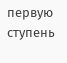первую ступень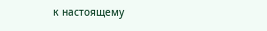к настоящему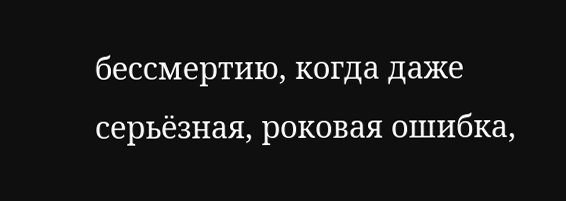бессмертию, когда даже серьёзная, роковая ошибка,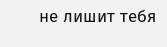не лишит тебя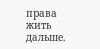права жить дальше.